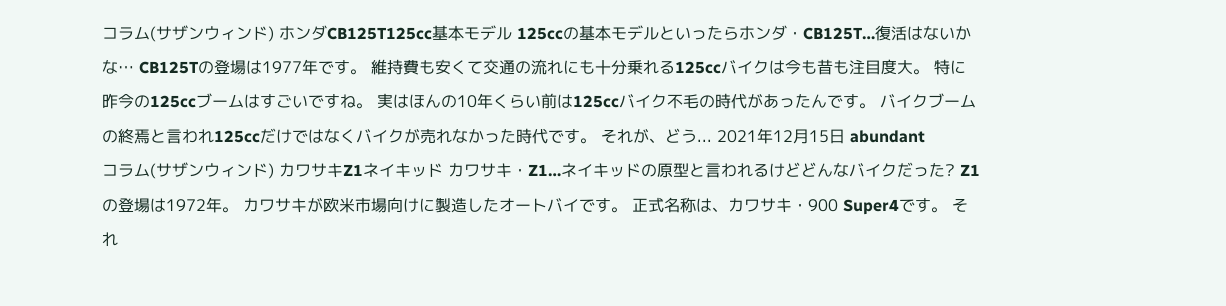コラム(サザンウィンド) ホンダCB125T125cc基本モデル 125ccの基本モデルといったらホンダ・CB125T…復活はないかな… CB125Tの登場は1977年です。 維持費も安くて交通の流れにも十分乗れる125ccバイクは今も昔も注目度大。 特に昨今の125ccブームはすごいですね。 実はほんの10年くらい前は125ccバイク不毛の時代があったんです。 バイクブームの終焉と言われ125ccだけではなくバイクが売れなかった時代です。 それが、どう... 2021年12月15日 abundant
コラム(サザンウィンド) カワサキZ1ネイキッド カワサキ・Z1…ネイキッドの原型と言われるけどどんなバイクだった? Z1の登場は1972年。 カワサキが欧米市場向けに製造したオートバイです。 正式名称は、カワサキ・900 Super4です。 それ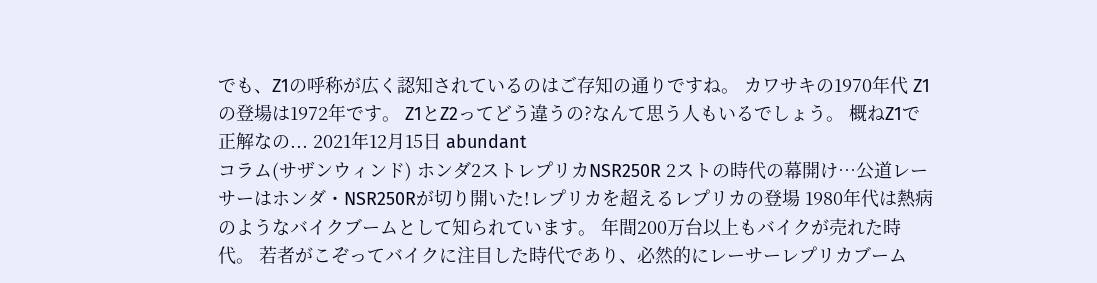でも、Z1の呼称が広く認知されているのはご存知の通りですね。 カワサキの1970年代 Z1の登場は1972年です。 Z1とZ2ってどう違うの?なんて思う人もいるでしょう。 概ねZ1で正解なの... 2021年12月15日 abundant
コラム(サザンウィンド) ホンダ2ストレプリカNSR250R 2ストの時代の幕開け…公道レーサーはホンダ・NSR250Rが切り開いた!レプリカを超えるレプリカの登場 1980年代は熱病のようなバイクブームとして知られています。 年間200万台以上もバイクが売れた時代。 若者がこぞってバイクに注目した時代であり、必然的にレーサーレプリカブーム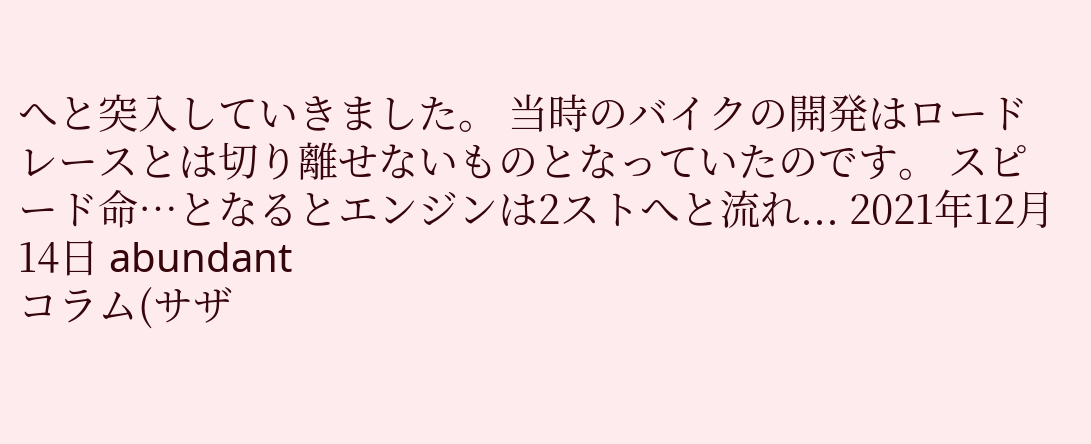へと突入していきました。 当時のバイクの開発はロードレースとは切り離せないものとなっていたのです。 スピード命…となるとエンジンは2ストへと流れ... 2021年12月14日 abundant
コラム(サザ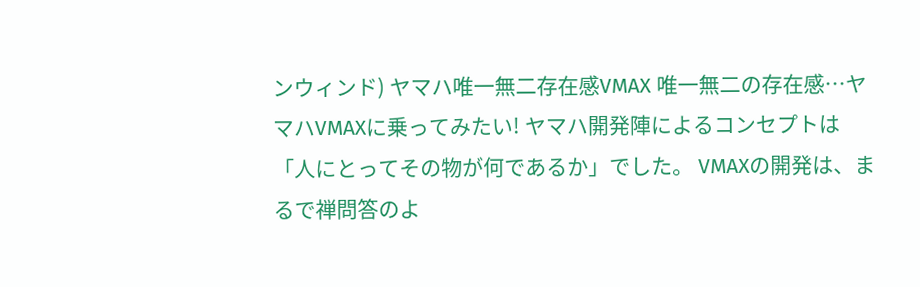ンウィンド) ヤマハ唯一無二存在感VMAX 唯一無二の存在感…ヤマハVMAXに乗ってみたい! ヤマハ開発陣によるコンセプトは「人にとってその物が何であるか」でした。 VMAXの開発は、まるで禅問答のよ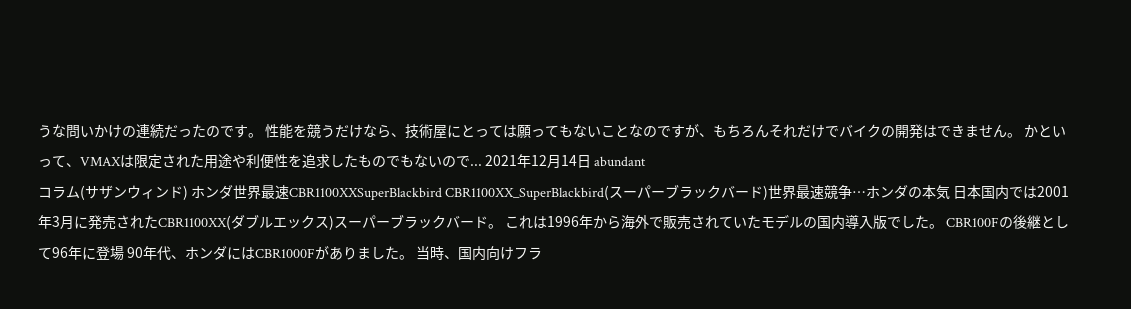うな問いかけの連続だったのです。 性能を競うだけなら、技術屋にとっては願ってもないことなのですが、もちろんそれだけでバイクの開発はできません。 かといって、VMAXは限定された用途や利便性を追求したものでもないので... 2021年12月14日 abundant
コラム(サザンウィンド) ホンダ世界最速CBR1100XXSuperBlackbird CBR1100XX_SuperBlackbird(スーパーブラックバード)世界最速競争…ホンダの本気 日本国内では2001年3月に発売されたCBR1100XX(ダブルエックス)スーパーブラックバード。 これは1996年から海外で販売されていたモデルの国内導入版でした。 CBR100Fの後継として96年に登場 90年代、ホンダにはCBR1000Fがありました。 当時、国内向けフラ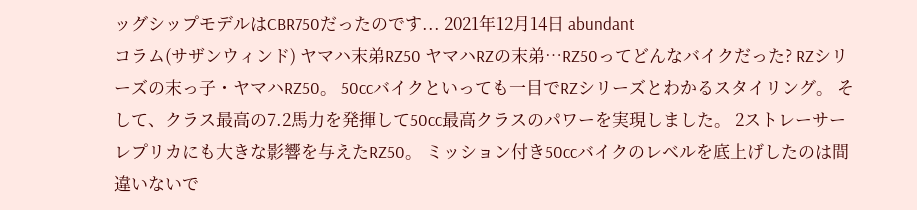ッグシップモデルはCBR750だったのです... 2021年12月14日 abundant
コラム(サザンウィンド) ヤマハ末弟RZ50 ヤマハRZの末弟…RZ50ってどんなバイクだった? RZシリーズの末っ子・ヤマハRZ50。 50ccバイクといっても一目でRZシリーズとわかるスタイリング。 そして、クラス最高の7.2馬力を発揮して50cc最高クラスのパワーを実現しました。 2ストレーサーレプリカにも大きな影響を与えたRZ50。 ミッション付き50ccバイクのレベルを底上げしたのは間違いないで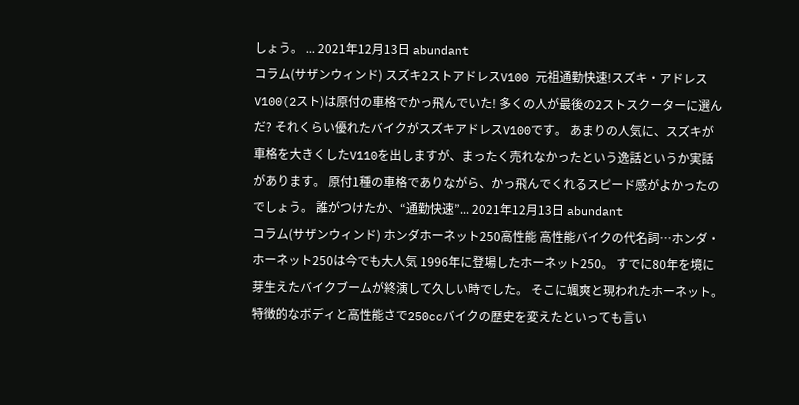しょう。 ... 2021年12月13日 abundant
コラム(サザンウィンド) スズキ2ストアドレスV100 元祖通勤快速!スズキ・アドレスV100(2スト)は原付の車格でかっ飛んでいた! 多くの人が最後の2ストスクーターに選んだ? それくらい優れたバイクがスズキアドレスV100です。 あまりの人気に、スズキが車格を大きくしたV110を出しますが、まったく売れなかったという逸話というか実話があります。 原付1種の車格でありながら、かっ飛んでくれるスピード感がよかったのでしょう。 誰がつけたか、“通勤快速”... 2021年12月13日 abundant
コラム(サザンウィンド) ホンダホーネット250高性能 高性能バイクの代名詞…ホンダ・ホーネット250は今でも大人気 1996年に登場したホーネット250。 すでに80年を境に芽生えたバイクブームが終演して久しい時でした。 そこに颯爽と現われたホーネット。 特徴的なボディと高性能さで250ccバイクの歴史を変えたといっても言い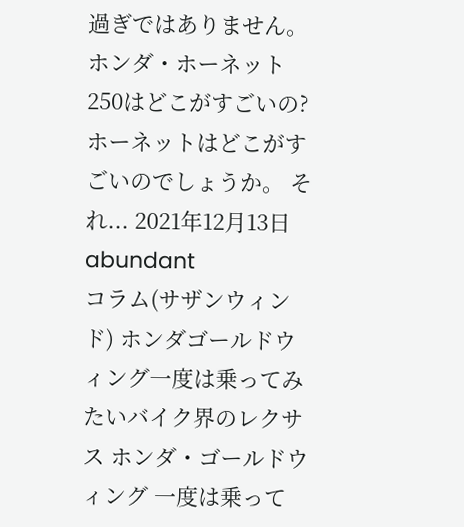過ぎではありません。 ホンダ・ホーネット250はどこがすごいの? ホーネットはどこがすごいのでしょうか。 それ... 2021年12月13日 abundant
コラム(サザンウィンド) ホンダゴールドウィング一度は乗ってみたいバイク界のレクサス ホンダ・ゴールドウィング 一度は乗って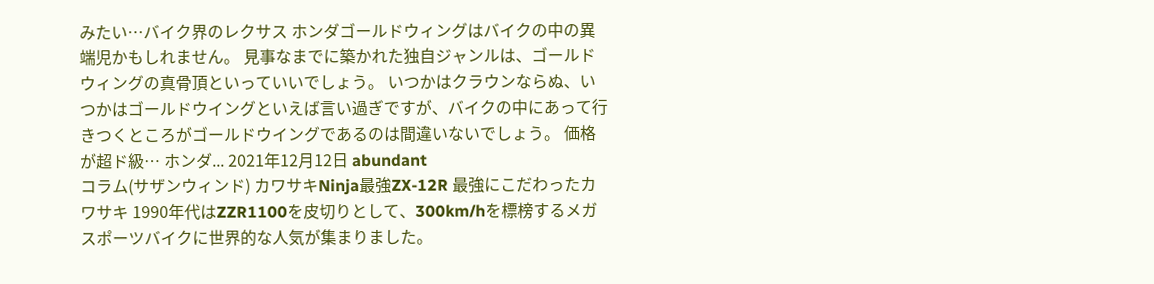みたい…バイク界のレクサス ホンダゴールドウィングはバイクの中の異端児かもしれません。 見事なまでに築かれた独自ジャンルは、ゴールドウィングの真骨頂といっていいでしょう。 いつかはクラウンならぬ、いつかはゴールドウイングといえば言い過ぎですが、バイクの中にあって行きつくところがゴールドウイングであるのは間違いないでしょう。 価格が超ド級… ホンダ... 2021年12月12日 abundant
コラム(サザンウィンド) カワサキNinja最強ZX-12R 最強にこだわったカワサキ 1990年代はZZR1100を皮切りとして、300km/hを標榜するメガスポーツバイクに世界的な人気が集まりました。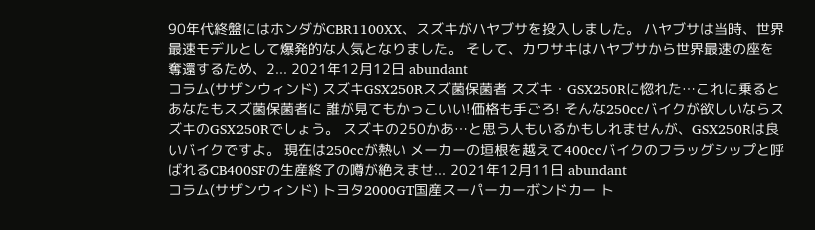90年代終盤にはホンダがCBR1100XX、スズキがハヤブサを投入しました。 ハヤブサは当時、世界最速モデルとして爆発的な人気となりました。 そして、カワサキはハヤブサから世界最速の座を奪還するため、2... 2021年12月12日 abundant
コラム(サザンウィンド) スズキGSX250Rスズ菌保菌者 スズキ・GSX250Rに惚れた…これに乗るとあなたもスズ菌保菌者に 誰が見てもかっこいい!価格も手ごろ! そんな250ccバイクが欲しいならスズキのGSX250Rでしょう。 スズキの250かあ…と思う人もいるかもしれませんが、GSX250Rは良いバイクですよ。 現在は250ccが熱い メーカーの垣根を越えて400ccバイクのフラッグシップと呼ばれるCB400SFの生産終了の噂が絶えませ... 2021年12月11日 abundant
コラム(サザンウィンド) トヨタ2000GT国産スーパーカーボンドカー ト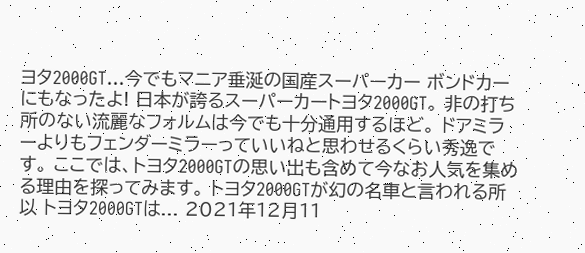ヨタ2000GT…今でもマニア垂涎の国産スーパーカー ボンドカーにもなったよ! 日本が誇るスーパーカートヨタ2000GT。 非の打ち所のない流麗なフォルムは今でも十分通用するほど。 ドアミラーよりもフェンダーミラーっていいねと思わせるくらい秀逸です。 ここでは、トヨタ2000GTの思い出も含めて今なお人気を集める理由を探ってみます。 トヨタ2000GTが幻の名車と言われる所以 トヨタ2000GTは... 2021年12月11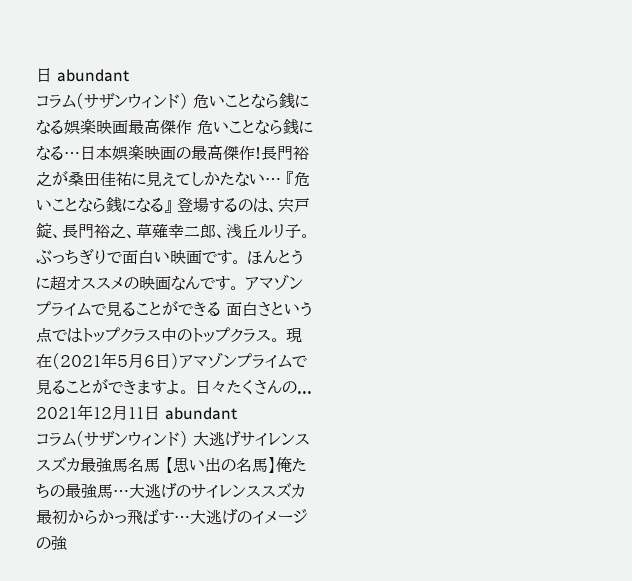日 abundant
コラム(サザンウィンド) 危いことなら銭になる娯楽映画最高傑作 危いことなら銭になる…日本娯楽映画の最高傑作!長門裕之が桑田佳祐に見えてしかたない… 『危いことなら銭になる』 登場するのは、宍戸錠、長門裕之、草薙幸二郎、浅丘ルリ子。 ぶっちぎりで面白い映画です。 ほんとうに超オススメの映画なんです。 アマゾンプライムで見ることができる 面白さという点ではトップクラス中のトップクラス。 現在(2021年5月6日)アマゾンプライムで見ることができますよ。 日々たくさんの... 2021年12月11日 abundant
コラム(サザンウィンド) 大逃げサイレンススズカ最強馬名馬 【思い出の名馬】俺たちの最強馬…大逃げのサイレンススズカ 最初からかっ飛ばす…大逃げのイメージの強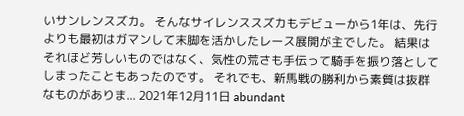いサンレンスズカ。 そんなサイレンススズカもデビューから1年は、先行よりも最初はガマンして末脚を活かしたレース展開が主でした。 結果はそれほど芳しいものではなく、気性の荒さも手伝って騎手を振り落としてしまったこともあったのです。 それでも、新馬戦の勝利から素質は抜群なものがありま... 2021年12月11日 abundant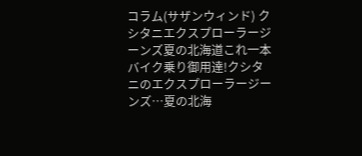コラム(サザンウィンド) クシタニエクスプローラージーンズ夏の北海道これ一本 バイク乗り御用達!クシタニのエクスプローラージーンズ…夏の北海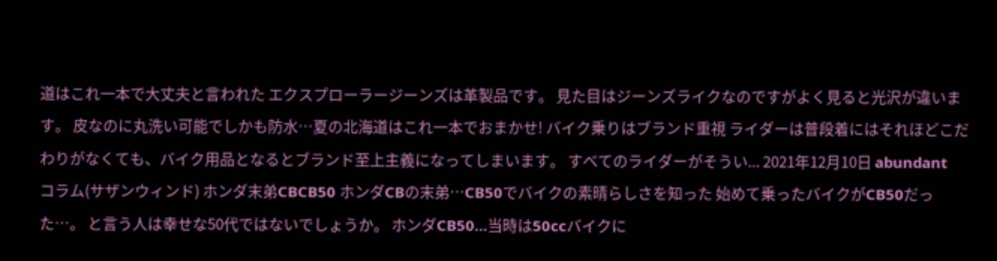道はこれ一本で大丈夫と言われた エクスプローラージーンズは革製品です。 見た目はジーンズライクなのですがよく見ると光沢が違います。 皮なのに丸洗い可能でしかも防水…夏の北海道はこれ一本でおまかせ! バイク乗りはブランド重視 ライダーは普段着にはそれほどこだわりがなくても、バイク用品となるとブランド至上主義になってしまいます。 すべてのライダーがそうい... 2021年12月10日 abundant
コラム(サザンウィンド) ホンダ末弟CBCB50 ホンダCBの末弟…CB50でバイクの素晴らしさを知った 始めて乗ったバイクがCB50だった…。 と言う人は幸せな50代ではないでしょうか。 ホンダCB50…当時は50ccバイクに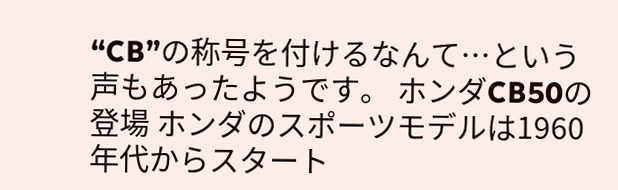“CB”の称号を付けるなんて…という声もあったようです。 ホンダCB50の登場 ホンダのスポーツモデルは1960年代からスタート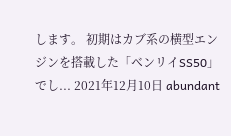します。 初期はカブ系の横型エンジンを搭載した「ベンリイSS50」でし... 2021年12月10日 abundant